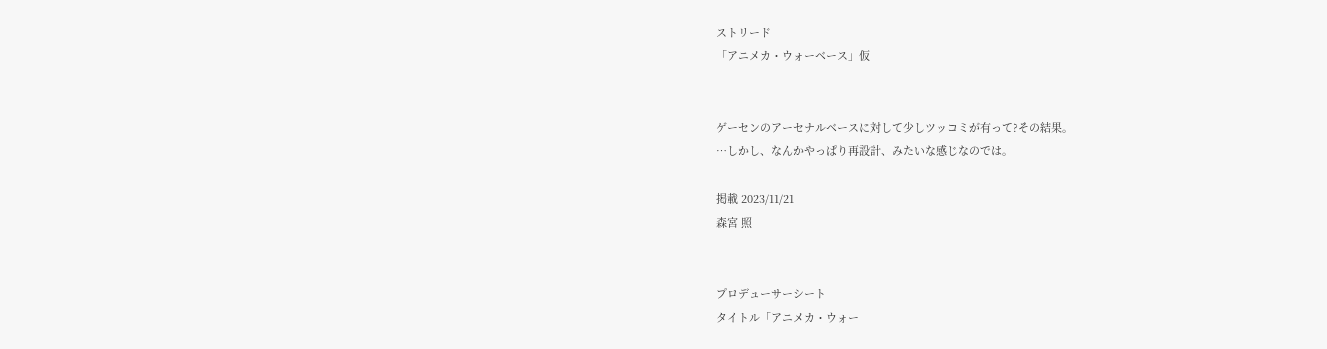ストリード
「アニメカ・ウォーベース」仮


ゲーセンのアーセナルベースに対して少しツッコミが有って?その結果。
…しかし、なんかやっぱり再設計、みたいな感じなのでは。

掲載 2023/11/21
森宮 照


プロデューサーシート
タイトル「アニメカ・ウォー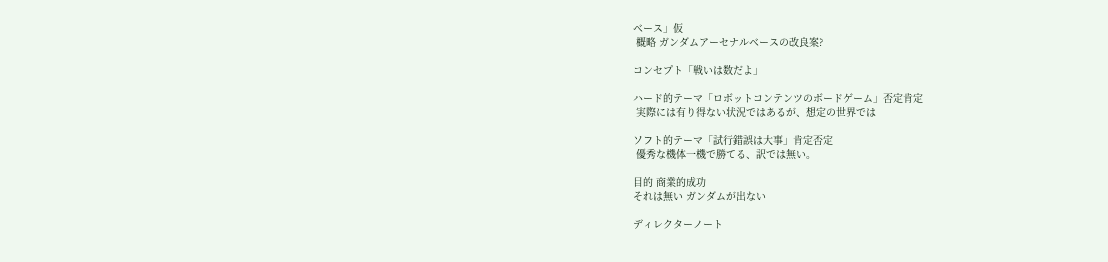ベース」仮
 概略 ガンダムアーセナルベースの改良案?

コンセプト「戦いは数だよ」

ハード的テーマ「ロボットコンテンツのボードゲーム」否定肯定
 実際には有り得ない状況ではあるが、想定の世界では

ソフト的テーマ「試行錯誤は大事」肯定否定
 優秀な機体一機で勝てる、訳では無い。

目的 商業的成功
それは無い ガンダムが出ない

ディレクターノート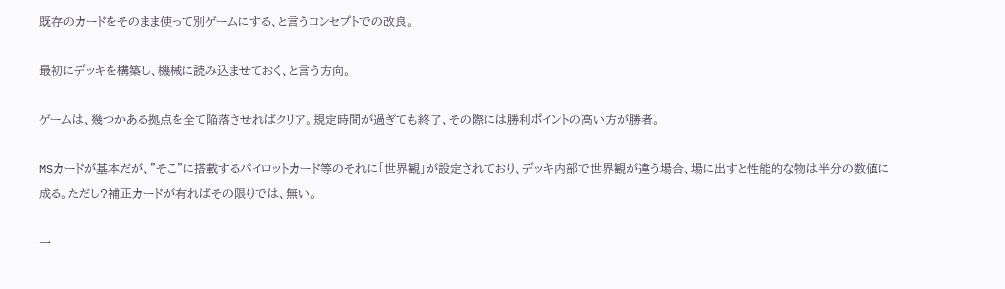既存のカードをそのまま使って別ゲームにする、と言うコンセプトでの改良。

最初にデッキを構築し、機械に読み込ませておく、と言う方向。

ゲームは、幾つかある拠点を全て陥落させればクリア。規定時間が過ぎても終了、その際には勝利ポイントの高い方が勝者。

MSカードが基本だが、”そこ”に搭載するパイロットカード等のそれに「世界観」が設定されており、デッキ内部で世界観が違う場合、場に出すと性能的な物は半分の数値に成る。ただし?補正カードが有ればその限りでは、無い。

一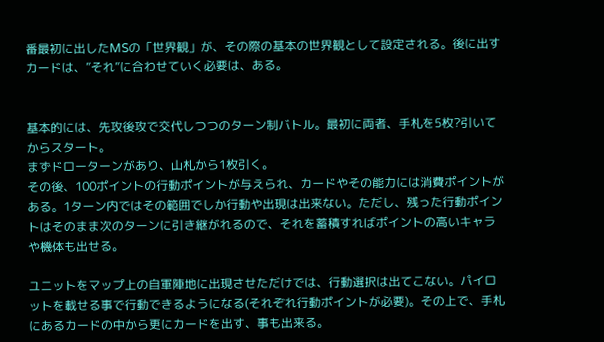番最初に出したMSの「世界観」が、その際の基本の世界観として設定される。後に出すカードは、”それ”に合わせていく必要は、ある。


基本的には、先攻後攻で交代しつつのターン制バトル。最初に両者、手札を5枚?引いてからスタート。
まずドローターンがあり、山札から1枚引く。
その後、100ポイントの行動ポイントが与えられ、カードやその能力には消費ポイントがある。1ターン内ではその範囲でしか行動や出現は出来ない。ただし、残った行動ポイントはそのまま次のターンに引き継がれるので、それを蓄積すればポイントの高いキャラや機体も出せる。

ユニットをマップ上の自軍陣地に出現させただけでは、行動選択は出てこない。パイロットを載せる事で行動できるようになる(それぞれ行動ポイントが必要)。その上で、手札にあるカードの中から更にカードを出す、事も出来る。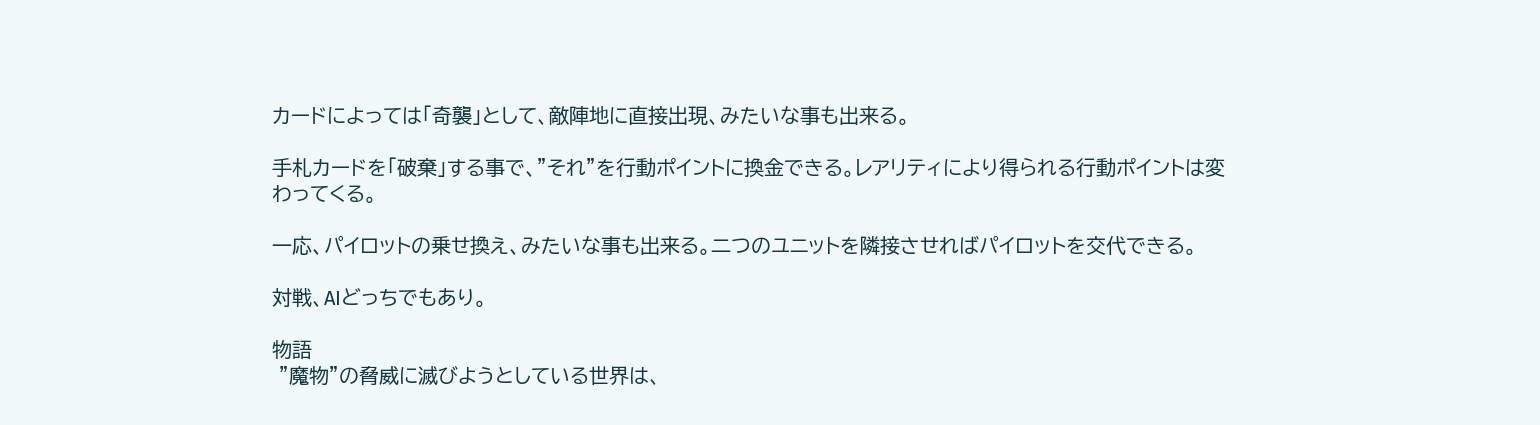カードによっては「奇襲」として、敵陣地に直接出現、みたいな事も出来る。

手札カードを「破棄」する事で、”それ”を行動ポイントに換金できる。レアリティにより得られる行動ポイントは変わってくる。

一応、パイロットの乗せ換え、みたいな事も出来る。二つのユニットを隣接させればパイロットを交代できる。

対戦、AIどっちでもあり。

物語
 ”魔物”の脅威に滅びようとしている世界は、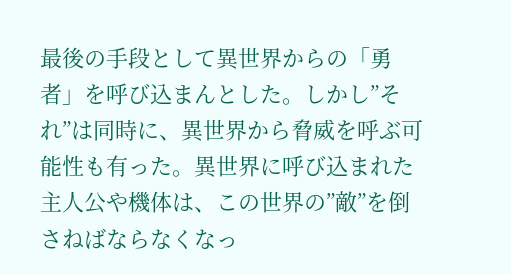最後の手段として異世界からの「勇者」を呼び込まんとした。しかし”それ”は同時に、異世界から脅威を呼ぶ可能性も有った。異世界に呼び込まれた主人公や機体は、この世界の”敵”を倒さねばならなくなっ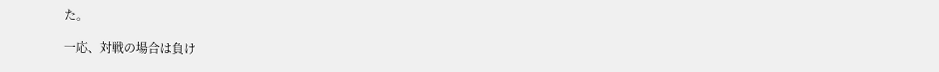た。

一応、対戦の場合は負け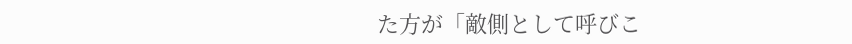た方が「敵側として呼びこ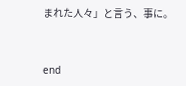まれた人々」と言う、事に。


end